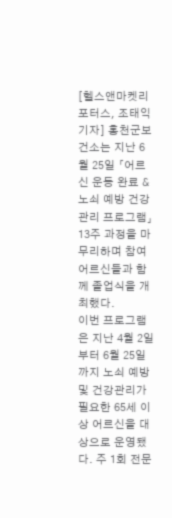[헬스앤마켓리포터스, 조태익기자] 홍천군보건소는 지난 6월 25일 「어르신 운동 완료 & 노쇠 예방 건강관리 프로그램」 13주 과정을 마무리하며 참여 어르신들과 함께 졸업식을 개최했다.
이번 프로그램은 지난 4월 2일부터 6월 25일까지 노쇠 예방 및 건강관리가 필요한 65세 이상 어르신을 대상으로 운영됐다. 주 1회 전문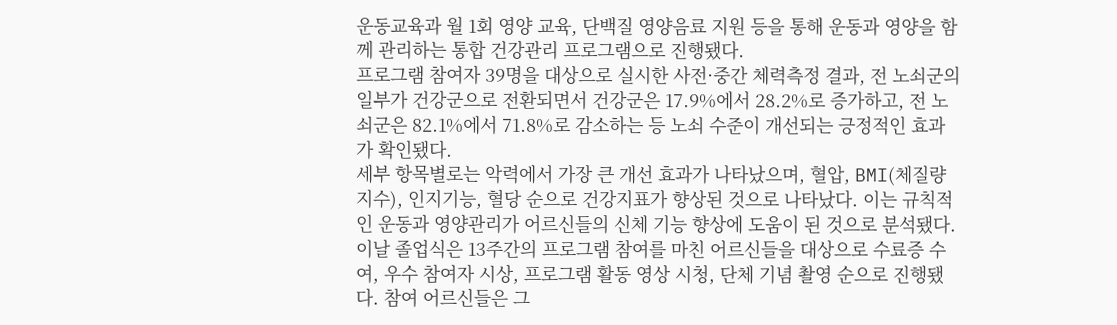운동교육과 월 1회 영양 교육, 단백질 영양음료 지원 등을 통해 운동과 영양을 함께 관리하는 통합 건강관리 프로그램으로 진행됐다.
프로그램 참여자 39명을 대상으로 실시한 사전·중간 체력측정 결과, 전 노쇠군의 일부가 건강군으로 전환되면서 건강군은 17.9%에서 28.2%로 증가하고, 전 노쇠군은 82.1%에서 71.8%로 감소하는 등 노쇠 수준이 개선되는 긍정적인 효과가 확인됐다.
세부 항목별로는 악력에서 가장 큰 개선 효과가 나타났으며, 혈압, BMI(체질량지수), 인지기능, 혈당 순으로 건강지표가 향상된 것으로 나타났다. 이는 규칙적인 운동과 영양관리가 어르신들의 신체 기능 향상에 도움이 된 것으로 분석됐다.
이날 졸업식은 13주간의 프로그램 참여를 마친 어르신들을 대상으로 수료증 수여, 우수 참여자 시상, 프로그램 활동 영상 시청, 단체 기념 촬영 순으로 진행됐다. 참여 어르신들은 그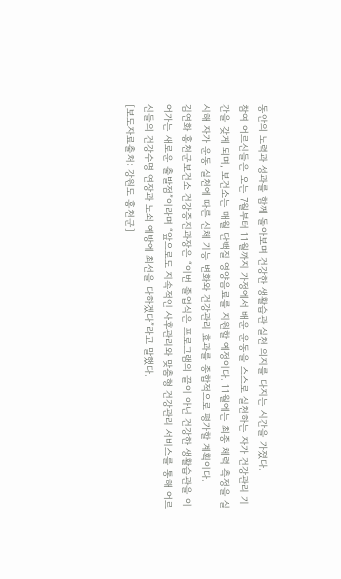동안의 노력과 성과를 함께 돌아보며 건강한 생활습관 실천 의지를 다지는 시간을 가졌다.
참여 어르신들은 오는 7월부터 11월까지 가정에서 배운 운동을 스스로 실천하는 자가 건강관리 기간을 갖게 되며, 보건소는 매월 단백질 영양음료를 지원할 예정이다. 11월에는 최종 체력 측정을 실시해 자가 운동 실천에 따른 신체 기능 변화와 건강관리 효과를 종합적으로 평가할 계획이다.
김연화 홍천군보건소 건강증진과장은 “이번 졸업식은 프로그램의 끝이 아닌 건강한 생활습관을 이어가는 새로운 출발점”이라며 “앞으로도 지속적인 사후관리와 맞춤형 건강관리 서비스를 통해 어르신들의 건강수명 연장과 노쇠 예방에 최선을 다하겠다”라고 말했다.
[보도자료출처: 강원도 홍천군]